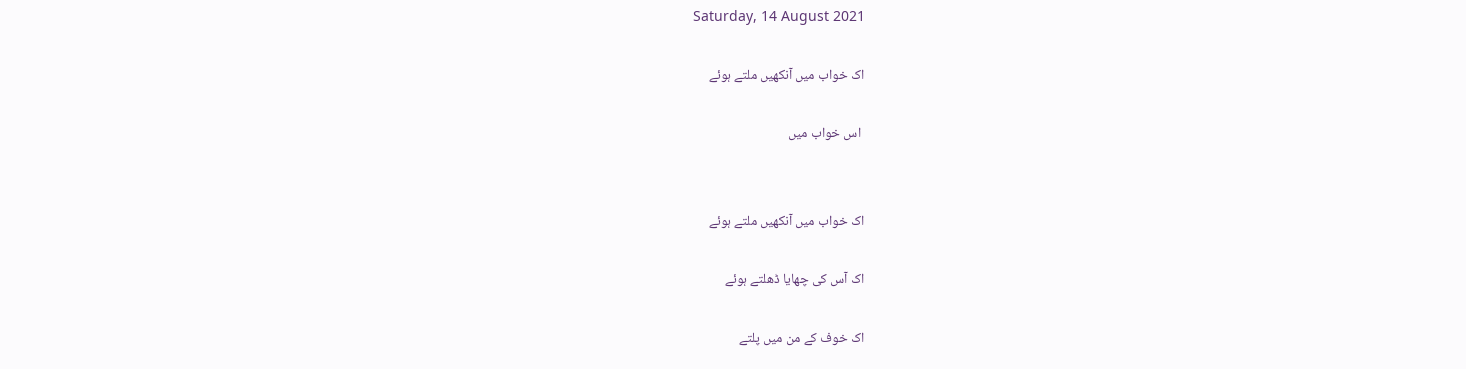Saturday, 14 August 2021

اک خواب میں آنکھیں ملتے ہوئے

 اس خواب میں


اک خواب میں آنکھیں ملتے ہوئے

اک آس کی چھایا ڈھلتے ہوئے

اک خوف کے من میں پلتے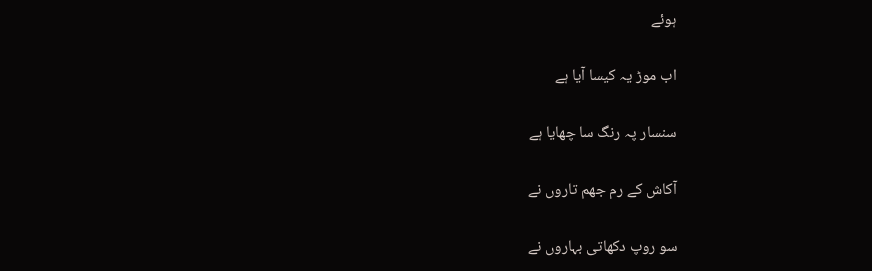ہوئے

اب موڑ یہ کیسا آیا ہے

سنسار پہ رنگ سا چھایا ہے

آکاش کے رم جھم تاروں نے

سو روپ دکھاتی بہاروں نے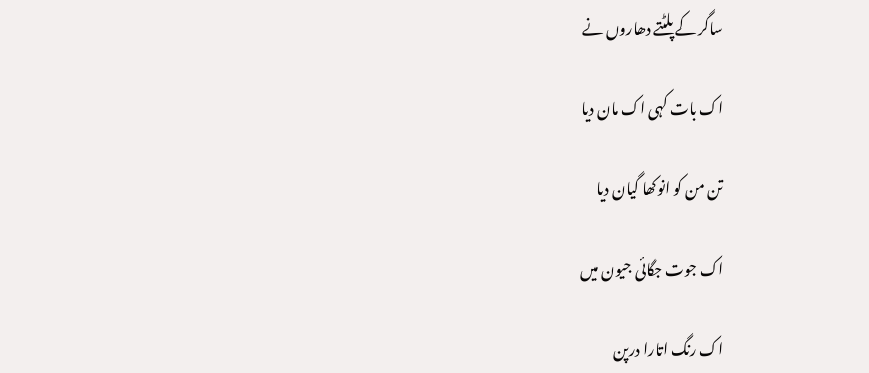ساگر کے پلٹتے دھاروں نے

اک بات کہی اک مان دیا

تن من کو انوکھا گیان دیا

اک جوت جگائی جیون میں

اک رنگ اتارا درپن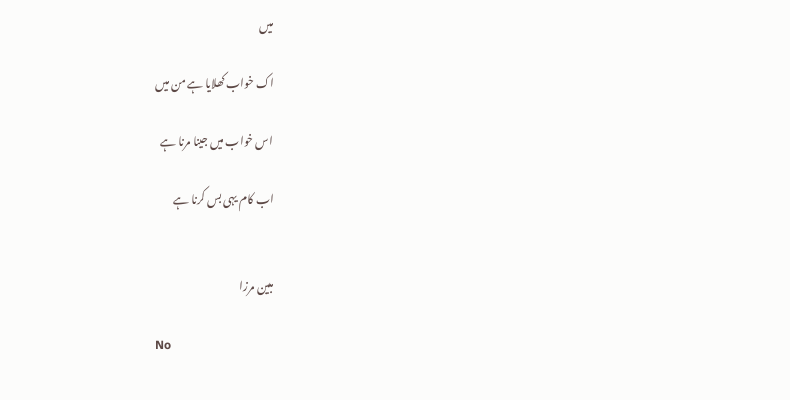میں

اک خواب کھلایا ہے من میں

اس خواب میں جینا مرنا ہے

اب کام یہی بس کرنا ہے


مبین مرزا

No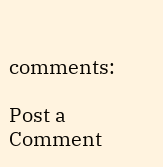comments:

Post a Comment